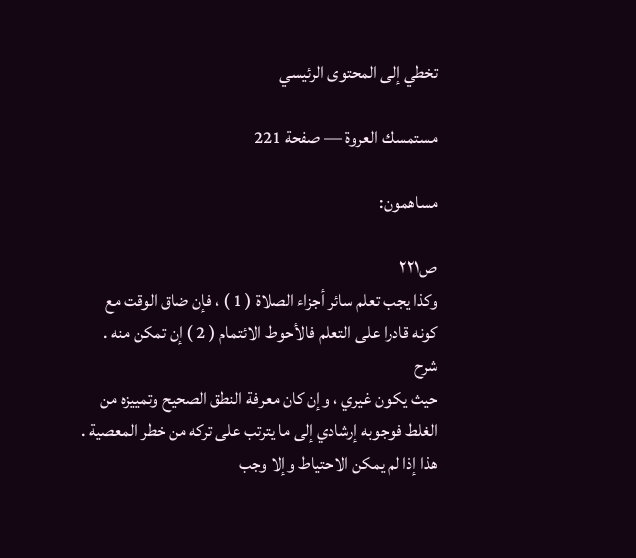تخطي إلى المحتوى الرئيسي

مستمسك العروة — صفحة 221

مساهمون:

ص٢٢١
وكذا يجب تعلم سائر أجزاء الصلاة ( 1 ) ، فإن ضاق الوقت مع كونه قادرا على التعلم فالأحوط الائتمام ( 2 ) إن تمكن منه .
شرح
حيث يكون غيري ، وإن كان معرفة النطق الصحيح وتمييزه من الغلط فوجوبه إرشادي إلى ما يترتب على تركه من خطر المعصية . هذا إذا لم يمكن الاحتياط وإلا وجب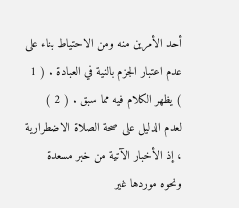أحد الأمرين منه ومن الاحتياط بناء على عدم اعتبار الجزم بالنية في العبادة . ( 1 ) يظهر الكلام فيه مما سبق . ( 2 ) لعدم الدليل على صحة الصلاة الاضطرارية ، إذ الأخبار الآتية من خبر مسعدة ونحوه موردها غير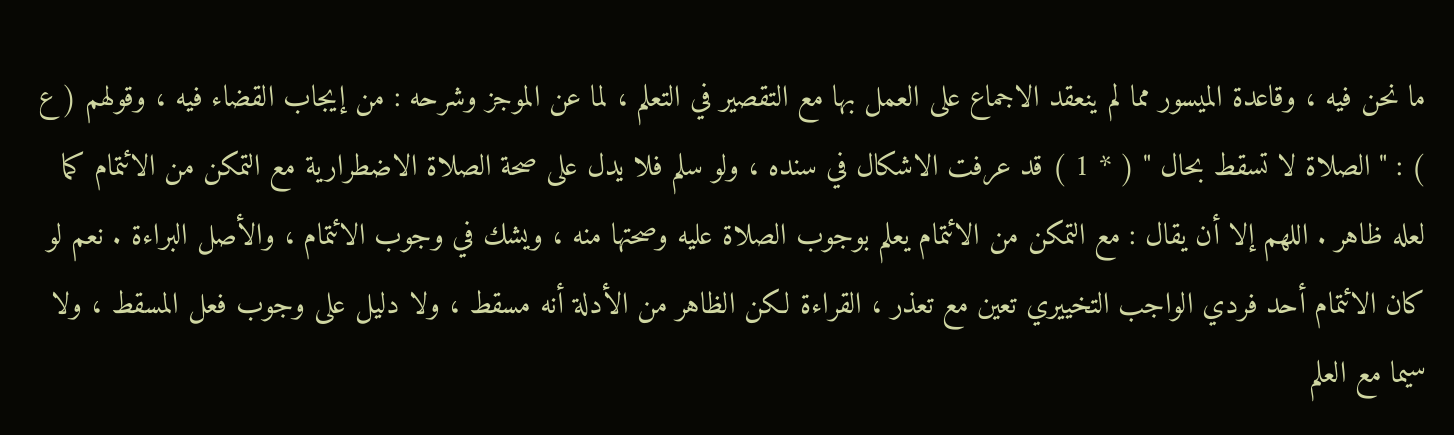ما نحن فيه ، وقاعدة الميسور مما لم ينعقد الاجماع على العمل بها مع التقصير في التعلم ، لما عن الموجز وشرحه : من إيجاب القضاء فيه ، وقولهم ( ع ) : " الصلاة لا تسقط بحال " ( * 1 ) قد عرفت الاشكال في سنده ، ولو سلم فلا يدل على صحة الصلاة الاضطرارية مع التمكن من الائتمام كما لعله ظاهر . اللهم إلا أن يقال : مع التمكن من الائتمام يعلم بوجوب الصلاة عليه وصحتها منه ، ويشك في وجوب الائتمام ، والأصل البراءة . نعم لو كان الائتمام أحد فردي الواجب التخييري تعين مع تعذر ، القراءة لكن الظاهر من الأدلة أنه مسقط ، ولا دليل على وجوب فعل المسقط ، ولا سيما مع العلم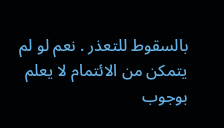بالسقوط للتعذر . نعم لو لم يتمكن من الائتمام لا يعلم بوجوب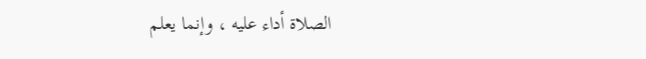الصلاة أداء عليه ، وإنما يعلم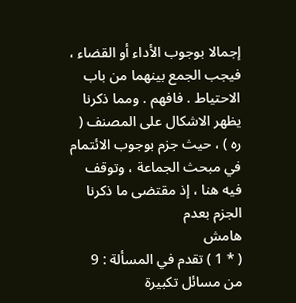إجمالا بوجوب الأداء أو القضاء ، فيجب الجمع بينهما من باب الاحتياط . فافهم . ومما ذكرنا يظهر الاشكال على المصنف ( ره ) ، حيث جزم بوجوب الائتمام في مبحث الجماعة ، وتوقف فيه هنا ، إذ مقتضى ما ذكرنا الجزم بعدم
هامش
( * 1 ) تقدم في المسألة : 9 من مسائل تكبيرة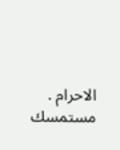الاحرام .
مستمسك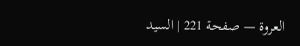العروة — صفحة 221 | السيد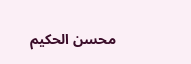محسن الحكيم